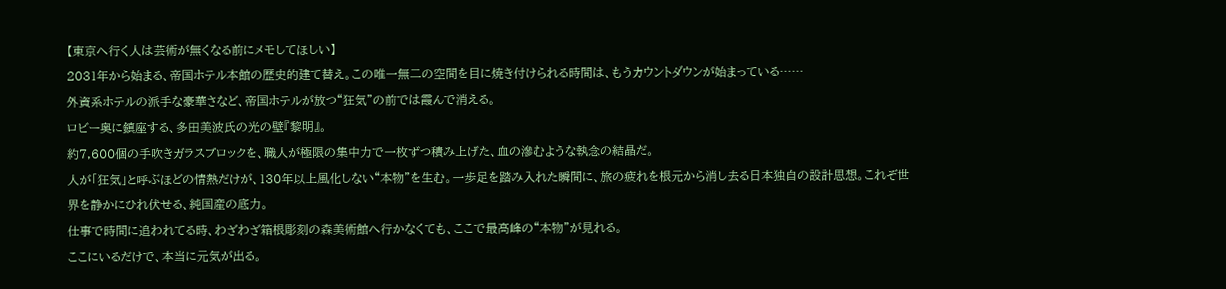【東京へ行く人は芸術が無くなる前にメモしてほしい】
2031年から始まる、帝国ホテル本館の歴史的建て替え。この唯一無二の空間を目に焼き付けられる時間は、もうカウントダウンが始まっている……
外資系ホテルの派手な豪華さなど、帝国ホテルが放つ“狂気”の前では霞んで消える。
ロビー奥に鎮座する、多田美波氏の光の壁『黎明』。
約7,600個の手吹きガラスブロックを、職人が極限の集中力で一枚ずつ積み上げた、血の滲むような執念の結晶だ。
人が「狂気」と呼ぶほどの情熱だけが、130年以上風化しない“本物”を生む。一歩足を踏み入れた瞬間に、旅の疲れを根元から消し去る日本独自の設計思想。これぞ世界を静かにひれ伏せる、純国産の底力。
仕事で時間に追われてる時、わざわざ箱根彫刻の森美術館へ行かなくても、ここで最高峰の“本物”が見れる。
ここにいるだけで、本当に元気が出る。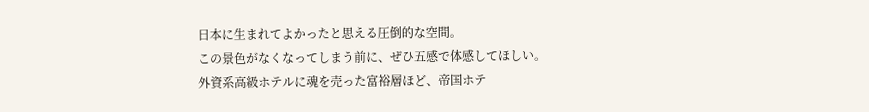日本に生まれてよかったと思える圧倒的な空間。
この景色がなくなってしまう前に、ぜひ五感で体感してほしい。
外資系高級ホテルに魂を売った富裕層ほど、帝国ホテ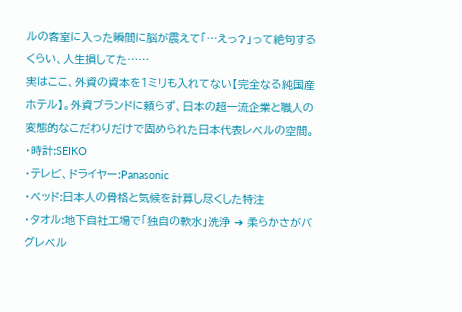ルの客室に入った瞬間に脳が震えて「…えっ?」って絶句するくらい、人生損してた……
実はここ、外資の資本を1ミリも入れてない【完全なる純国産ホテル】。外資ブランドに頼らず、日本の超一流企業と職人の変態的なこだわりだけで固められた日本代表レベルの空間。
・時計:SEIKO
・テレビ、ドライヤー:Panasonic
・ベッド:日本人の骨格と気候を計算し尽くした特注
・タオル:地下自社工場で「独自の軟水」洗浄 ➔ 柔らかさがバグレベル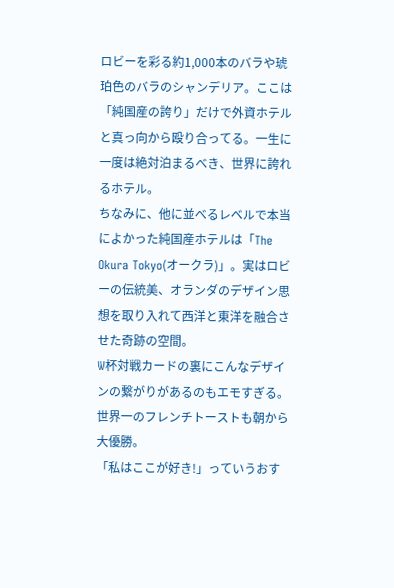ロビーを彩る約1,000本のバラや琥珀色のバラのシャンデリア。ここは「純国産の誇り」だけで外資ホテルと真っ向から殴り合ってる。一生に一度は絶対泊まるべき、世界に誇れるホテル。
ちなみに、他に並べるレベルで本当によかった純国産ホテルは「The Okura Tokyo(オークラ)」。実はロビーの伝統美、オランダのデザイン思想を取り入れて西洋と東洋を融合させた奇跡の空間。
W杯対戦カードの裏にこんなデザインの繋がりがあるのもエモすぎる。世界一のフレンチトーストも朝から大優勝。
「私はここが好き!」っていうおす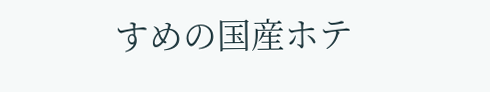すめの国産ホテ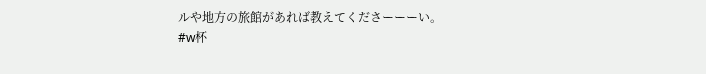ルや地方の旅館があれば教えてくださーーーい。
#w杯